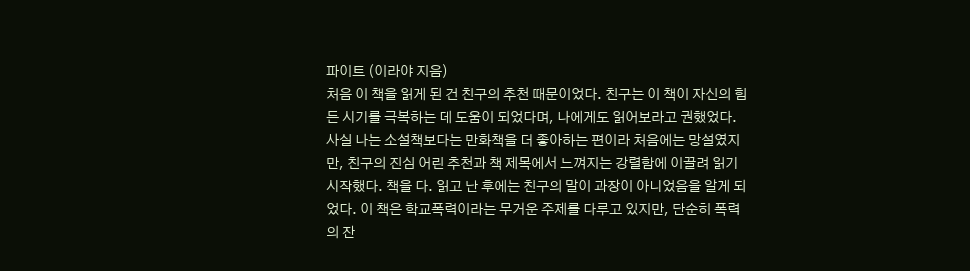파이트 (이라야 지음)
처음 이 책을 읽게 된 건 친구의 추천 때문이었다. 친구는 이 책이 자신의 힘든 시기를 극복하는 데 도움이 되었다며, 나에게도 읽어보라고 권했었다. 사실 나는 소설책보다는 만화책을 더 좋아하는 편이라 처음에는 망설였지만, 친구의 진심 어린 추천과 책 제목에서 느껴지는 강렬함에 이끌려 읽기 시작했다. 책을 다. 읽고 난 후에는 친구의 말이 과장이 아니었음을 알게 되었다. 이 책은 학교폭력이라는 무거운 주제를 다루고 있지만, 단순히 폭력의 잔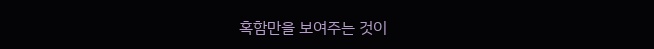혹함만을 보여주는 것이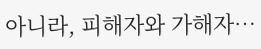아니라, 피해자와 가해자…